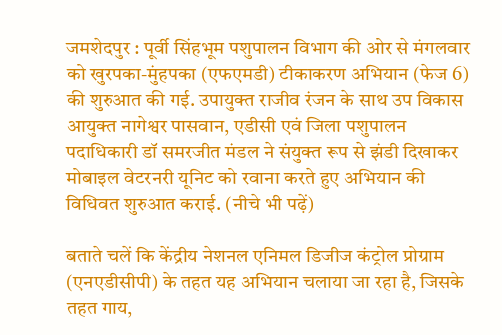जमशेदपुर : पूर्वी सिंहभूम पशुपालन विभाग की ओर से मंगलवार को खुरपका-मुंहपका (एफएमडी) टीकाकरण अभियान (फेज 6) की शुरुआत की गई. उपायुक्त राजीव रंजन के साथ उप विकास आयुक्त नागेश्वर पासवान, एडीसी एवं जिला पशुपालन पदाधिकारी डॉ समरजीत मंडल ने संयुक्त रूप से झंडी दिखाकर मोबाइल वेटरनरी यूनिट को रवाना करते हुए अभियान की विधिवत शुरुआत कराई. (नीचे भी पढ़ें)

बताते चलें कि केंद्रीय नेशनल एनिमल डिजीज कंट्रोल प्रोग्राम (एनएडीसीपी) के तहत यह अभियान चलाया जा रहा है, जिसके तहत गाय,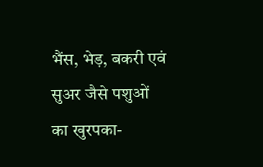भैंस, भेड़, बकरी एवं सुअर जैसे पशुओं का खुरपका-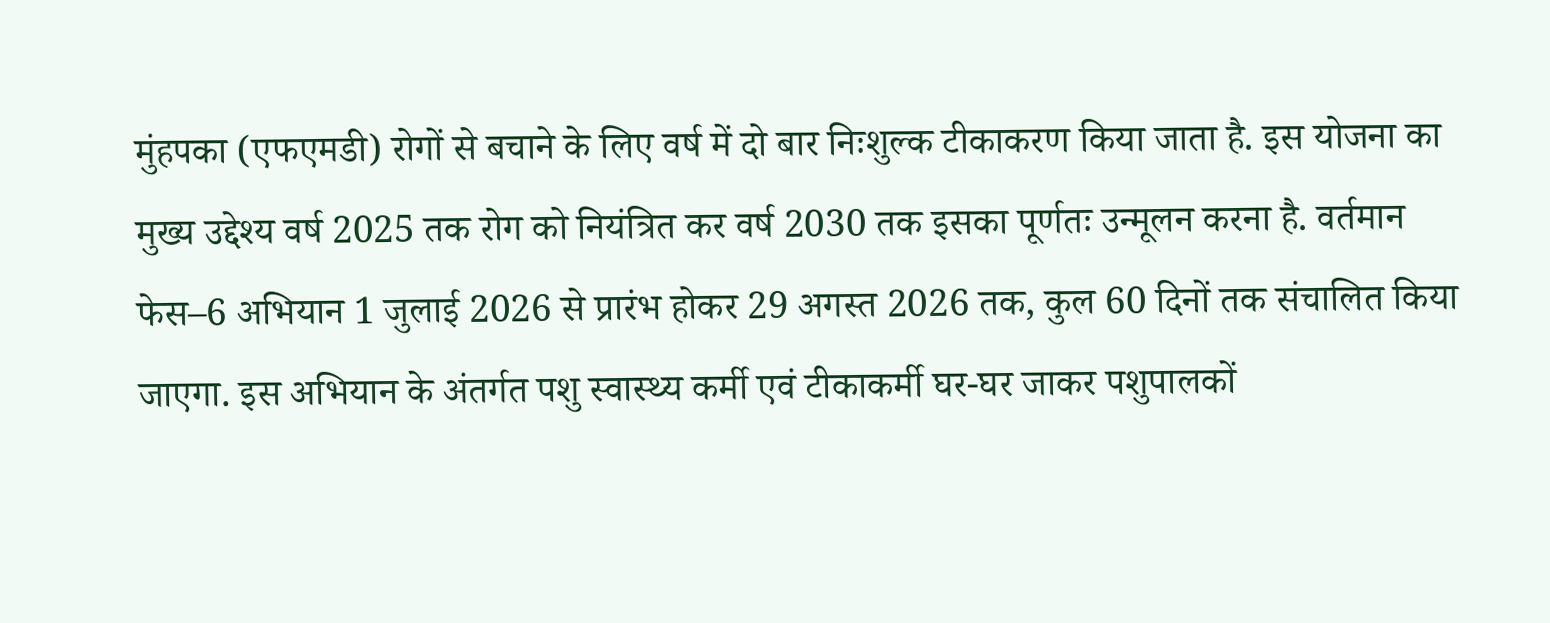मुंहपका (एफएमडी) रोगों से बचाने के लिए वर्ष में दो बार निःशुल्क टीकाकरण किया जाता है. इस योजना का मुख्य उद्देश्य वर्ष 2025 तक रोग को नियंत्रित कर वर्ष 2030 तक इसका पूर्णतः उन्मूलन करना है. वर्तमान फेस–6 अभियान 1 जुलाई 2026 से प्रारंभ होकर 29 अगस्त 2026 तक, कुल 60 दिनों तक संचालित किया जाएगा. इस अभियान के अंतर्गत पशु स्वास्थ्य कर्मी एवं टीकाकर्मी घर-घर जाकर पशुपालकों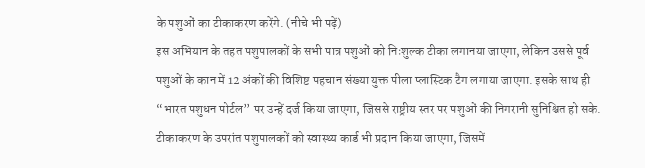के पशुओं का टीकाकरण करेंगे. (नीचे भी पढ़ें)
इस अभियान के तहत पशुपालकों के सभी पात्र पशुओं को निःशुल्क टीका लगानया जाएगा, लेकिन उससे पूर्व पशुओं के कान में 12 अंकों की विशिष्ट पहचान संख्या युक्त पीला प्लास्टिक टैग लगाया जाएगा. इसके साथ ही “भारत पशुधन पोर्टल” पर उन्हें दर्ज किया जाएगा, जिससे राष्ट्रीय स्तर पर पशुओं की निगरानी सुनिश्चित हो सके. टीकाकरण के उपरांत पशुपालकों को स्वास्थ्य कार्ड भी प्रदान किया जाएगा, जिसमें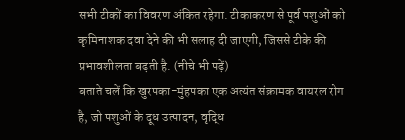सभी टीकों का विवरण अंकित रहेगा. टीकाकरण से पूर्व पशुओं को कृमिनाशक दवा देने की भी सलाह दी जाएगी, जिससे टीके की प्रभावशीलता बढ़ती है. (नीचे भी पढ़ें)
बताते चलें कि खुरपका-मुंहपका एक अत्यंत संक्रामक वायरल रोग है, जो पशुओं के दूध उत्पादन, वृद्धि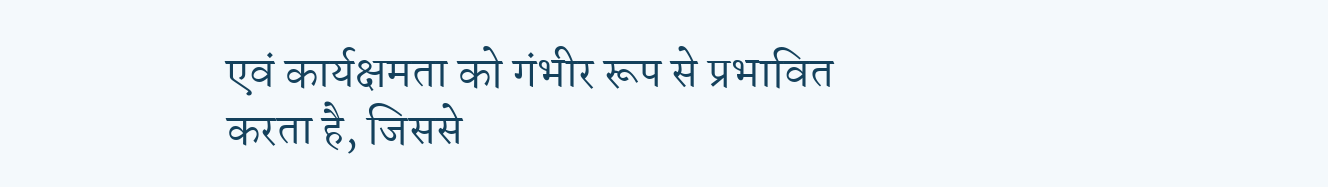एवं कार्यक्षमता को गंभीर रूप से प्रभावित करता है, जिससे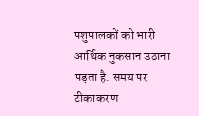पशुपालकों को भारी आर्थिक नुकसान उठाना पड़ता है. समय पर टीकाकरण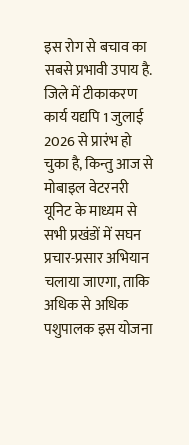इस रोग से बचाव का सबसे प्रभावी उपाय है. जिले में टीकाकरण कार्य यद्यपि 1 जुलाई 2026 से प्रारंभ हो चुका है, किन्तु आज से मोबाइल वेटरनरी यूनिट के माध्यम से सभी प्रखंडों में सघन प्रचार-प्रसार अभियान चलाया जाएगा, ताकि अधिक से अधिक पशुपालक इस योजना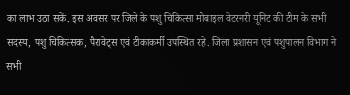का लाभ उठा सकें. इस अवसर पर जिले के पशु चिकित्सा मोबाइल वेटरनरी यूनिट की टीम के सभी सदस्य, पशु चिकित्सक, पैरावेट्स एवं टीकाकर्मी उपस्थित रहे. जिला प्रशासन एवं पशुपालन विभाग ने सभी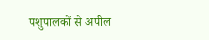पशुपालकों से अपील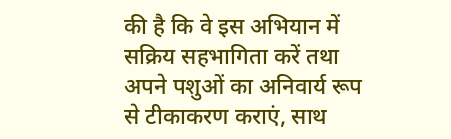की है कि वे इस अभियान में सक्रिय सहभागिता करें तथा अपने पशुओं का अनिवार्य रूप से टीकाकरण कराएं, साथ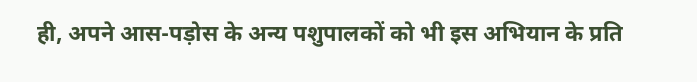ही, अपने आस-पड़ोस के अन्य पशुपालकों को भी इस अभियान के प्रति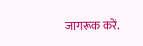जागरूक करें.